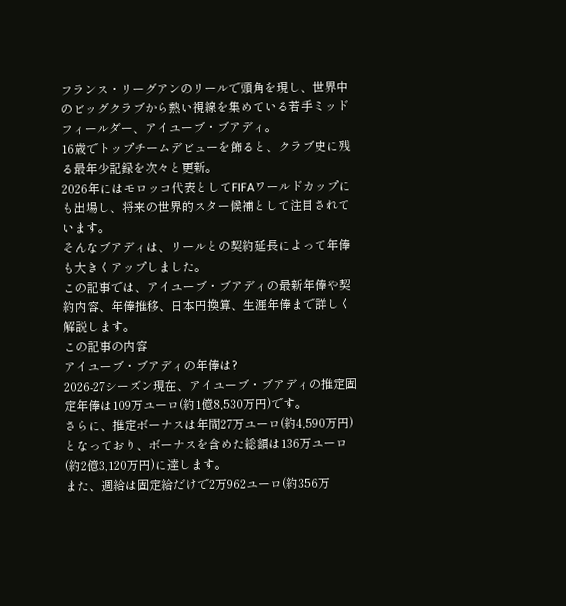フランス・リーグアンのリールで頭角を現し、世界中のビッグクラブから熱い視線を集めている若手ミッドフィールダー、アイユーブ・ブアディ。
16歳でトップチームデビューを飾ると、クラブ史に残る最年少記録を次々と更新。
2026年にはモロッコ代表としてFIFAワールドカップにも出場し、将来の世界的スター候補として注目されています。
そんなブアディは、リールとの契約延長によって年俸も大きくアップしました。
この記事では、アイユーブ・ブアディの最新年俸や契約内容、年俸推移、日本円換算、生涯年俸まで詳しく解説します。
この記事の内容
アイユーブ・ブアディの年俸は?
2026-27シーズン現在、アイユーブ・ブアディの推定固定年俸は109万ユーロ(約1億8,530万円)です。
さらに、推定ボーナスは年間27万ユーロ(約4,590万円)となっており、ボーナスを含めた総額は136万ユーロ(約2億3,120万円)に達します。
また、週給は固定給だけで2万962ユーロ(約356万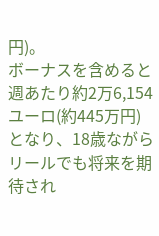円)。
ボーナスを含めると週あたり約2万6,154ユーロ(約445万円)となり、18歳ながらリールでも将来を期待され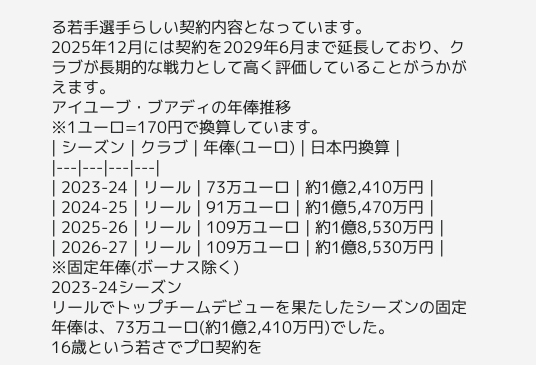る若手選手らしい契約内容となっています。
2025年12月には契約を2029年6月まで延長しており、クラブが長期的な戦力として高く評価していることがうかがえます。
アイユーブ・ブアディの年俸推移
※1ユーロ=170円で換算しています。
| シーズン | クラブ | 年俸(ユーロ) | 日本円換算 |
|---|---|---|---|
| 2023-24 | リール | 73万ユーロ | 約1億2,410万円 |
| 2024-25 | リール | 91万ユーロ | 約1億5,470万円 |
| 2025-26 | リール | 109万ユーロ | 約1億8,530万円 |
| 2026-27 | リール | 109万ユーロ | 約1億8,530万円 |
※固定年俸(ボーナス除く)
2023-24シーズン
リールでトップチームデビューを果たしたシーズンの固定年俸は、73万ユーロ(約1億2,410万円)でした。
16歳という若さでプロ契約を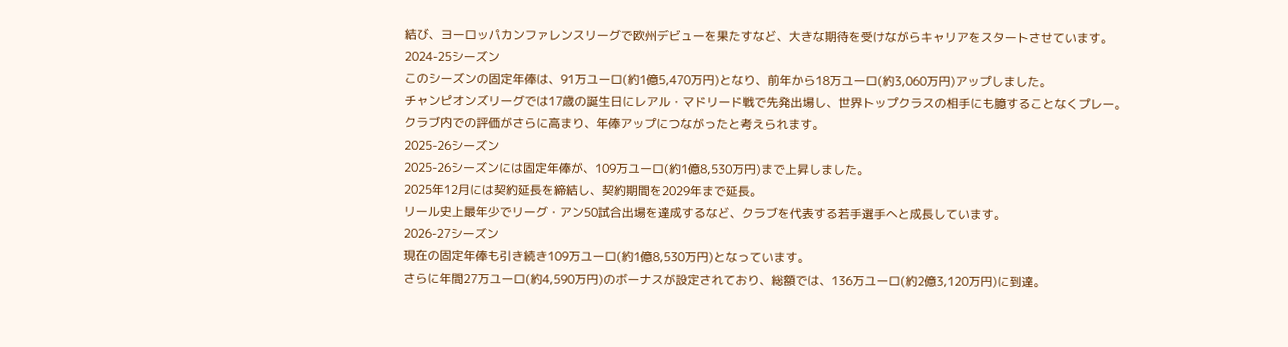結び、ヨーロッパカンファレンスリーグで欧州デビューを果たすなど、大きな期待を受けながらキャリアをスタートさせています。
2024-25シーズン
このシーズンの固定年俸は、91万ユーロ(約1億5,470万円)となり、前年から18万ユーロ(約3,060万円)アップしました。
チャンピオンズリーグでは17歳の誕生日にレアル・マドリード戦で先発出場し、世界トップクラスの相手にも臆することなくプレー。
クラブ内での評価がさらに高まり、年俸アップにつながったと考えられます。
2025-26シーズン
2025-26シーズンには固定年俸が、109万ユーロ(約1億8,530万円)まで上昇しました。
2025年12月には契約延長を締結し、契約期間を2029年まで延長。
リール史上最年少でリーグ・アン50試合出場を達成するなど、クラブを代表する若手選手へと成長しています。
2026-27シーズン
現在の固定年俸も引き続き109万ユーロ(約1億8,530万円)となっています。
さらに年間27万ユーロ(約4,590万円)のボーナスが設定されており、総額では、136万ユーロ(約2億3,120万円)に到達。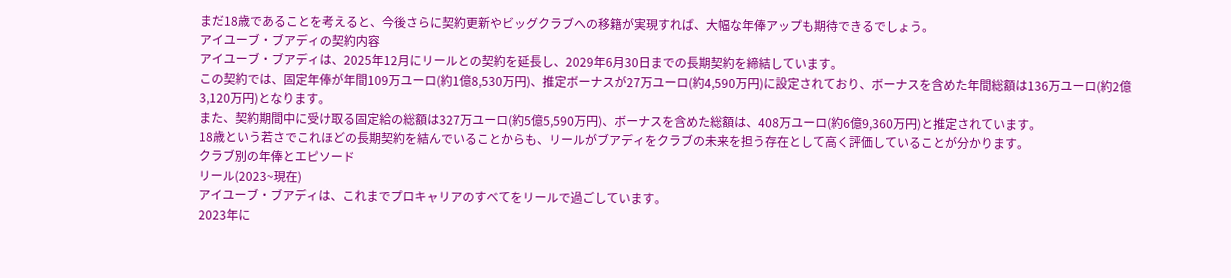まだ18歳であることを考えると、今後さらに契約更新やビッグクラブへの移籍が実現すれば、大幅な年俸アップも期待できるでしょう。
アイユーブ・ブアディの契約内容
アイユーブ・ブアディは、2025年12月にリールとの契約を延長し、2029年6月30日までの長期契約を締結しています。
この契約では、固定年俸が年間109万ユーロ(約1億8,530万円)、推定ボーナスが27万ユーロ(約4,590万円)に設定されており、ボーナスを含めた年間総額は136万ユーロ(約2億3,120万円)となります。
また、契約期間中に受け取る固定給の総額は327万ユーロ(約5億5,590万円)、ボーナスを含めた総額は、408万ユーロ(約6億9,360万円)と推定されています。
18歳という若さでこれほどの長期契約を結んでいることからも、リールがブアディをクラブの未来を担う存在として高く評価していることが分かります。
クラブ別の年俸とエピソード
リール(2023~現在)
アイユーブ・ブアディは、これまでプロキャリアのすべてをリールで過ごしています。
2023年に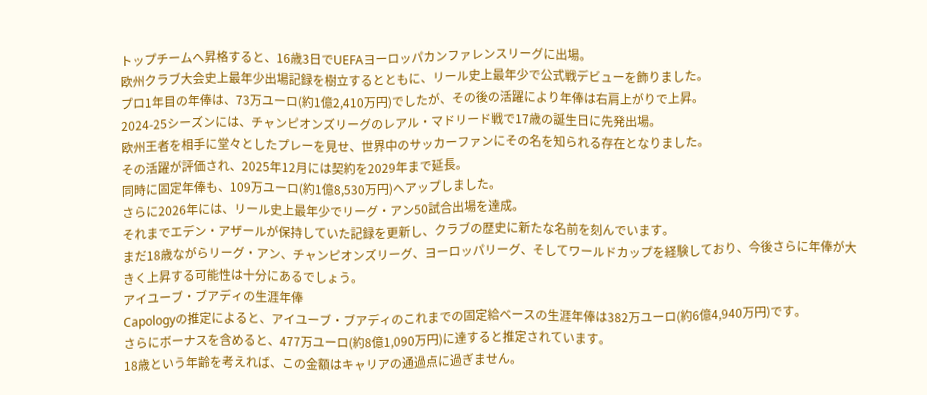トップチームへ昇格すると、16歳3日でUEFAヨーロッパカンファレンスリーグに出場。
欧州クラブ大会史上最年少出場記録を樹立するとともに、リール史上最年少で公式戦デビューを飾りました。
プロ1年目の年俸は、73万ユーロ(約1億2,410万円)でしたが、その後の活躍により年俸は右肩上がりで上昇。
2024-25シーズンには、チャンピオンズリーグのレアル・マドリード戦で17歳の誕生日に先発出場。
欧州王者を相手に堂々としたプレーを見せ、世界中のサッカーファンにその名を知られる存在となりました。
その活躍が評価され、2025年12月には契約を2029年まで延長。
同時に固定年俸も、109万ユーロ(約1億8,530万円)へアップしました。
さらに2026年には、リール史上最年少でリーグ・アン50試合出場を達成。
それまでエデン・アザールが保持していた記録を更新し、クラブの歴史に新たな名前を刻んでいます。
まだ18歳ながらリーグ・アン、チャンピオンズリーグ、ヨーロッパリーグ、そしてワールドカップを経験しており、今後さらに年俸が大きく上昇する可能性は十分にあるでしょう。
アイユーブ・ブアディの生涯年俸
Capologyの推定によると、アイユーブ・ブアディのこれまでの固定給ベースの生涯年俸は382万ユーロ(約6億4,940万円)です。
さらにボーナスを含めると、477万ユーロ(約8億1,090万円)に達すると推定されています。
18歳という年齢を考えれば、この金額はキャリアの通過点に過ぎません。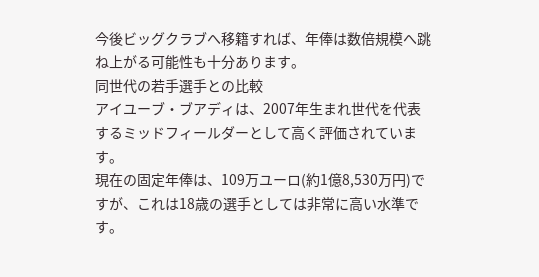今後ビッグクラブへ移籍すれば、年俸は数倍規模へ跳ね上がる可能性も十分あります。
同世代の若手選手との比較
アイユーブ・ブアディは、2007年生まれ世代を代表するミッドフィールダーとして高く評価されています。
現在の固定年俸は、109万ユーロ(約1億8,530万円)ですが、これは18歳の選手としては非常に高い水準です。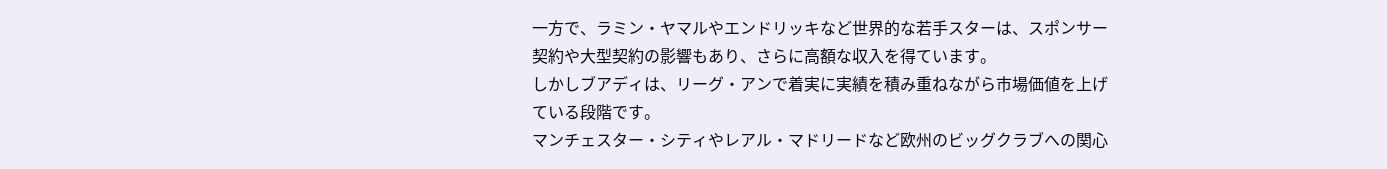一方で、ラミン・ヤマルやエンドリッキなど世界的な若手スターは、スポンサー契約や大型契約の影響もあり、さらに高額な収入を得ています。
しかしブアディは、リーグ・アンで着実に実績を積み重ねながら市場価値を上げている段階です。
マンチェスター・シティやレアル・マドリードなど欧州のビッグクラブへの関心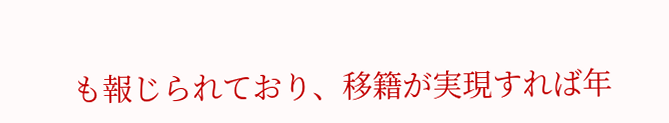も報じられており、移籍が実現すれば年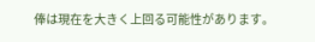俸は現在を大きく上回る可能性があります。